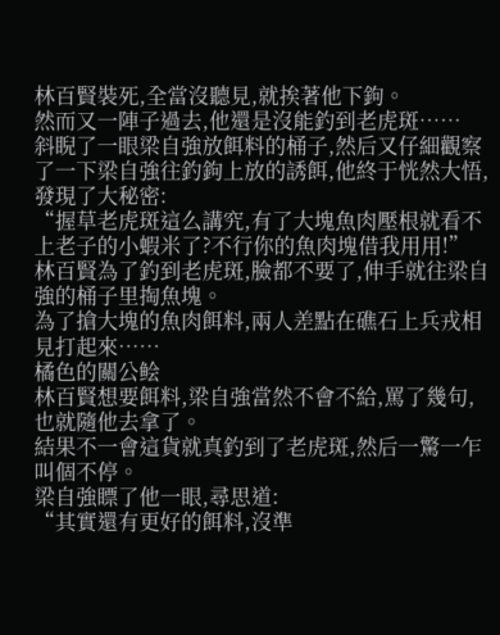林百賢裝死,全當沒聽見,就挨著他下鉤。
然而又一陣子過去,他還是沒能釣到老虎斑……
斜睨了一眼梁自強放餌料的桶子,然后又仔細觀察了一下梁自強往釣鉤上放的誘餌,他終于恍然大悟,發現了大秘密:
“握草老虎斑這么講究,有了大塊魚肉壓根就看不上老子的小蝦米了?不行你的魚肉塊借我用用!”
林百賢為了釣到老虎斑,臉都不要了,伸手就往梁自強的桶子里掏魚塊。
為了搶大塊的魚肉餌料,兩人差點在礁石上兵戎相見打起來……
橘色的關公鲙
林百賢想要餌料,梁自強當然不會不給,罵了幾句,也就隨他去拿了。
結果不一會這貨就真釣到了老虎斑,然后一驚一乍叫個不停。
梁自強瞟了他一眼,尋思道:
“其實還有更好的餌料,沒準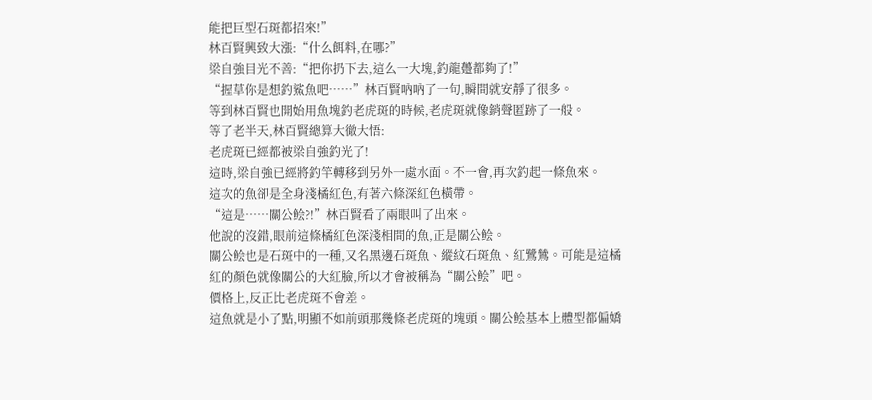能把巨型石斑都招來!”
林百賢興致大漲:“什么餌料,在哪?”
梁自強目光不善:“把你扔下去,這么一大塊,釣龍躉都夠了!”
“握草你是想釣鯊魚吧……”林百賢吶吶了一句,瞬間就安靜了很多。
等到林百賢也開始用魚塊釣老虎斑的時候,老虎斑就像銷聲匿跡了一般。
等了老半天,林百賢總算大徹大悟:
老虎斑已經都被梁自強釣光了!
這時,梁自強已經將釣竿轉移到另外一處水面。不一會,再次釣起一條魚來。
這次的魚卻是全身淺橘紅色,有著六條深紅色橫帶。
“這是……關公鲙?!”林百賢看了兩眼叫了出來。
他說的沒錯,眼前這條橘紅色深淺相間的魚,正是關公鲙。
關公鲙也是石斑中的一種,又名黑邊石斑魚、縱紋石斑魚、紅鷺鷥。可能是這橘紅的顏色就像關公的大紅臉,所以才會被稱為“關公鲙”吧。
價格上,反正比老虎斑不會差。
這魚就是小了點,明顯不如前頭那幾條老虎斑的塊頭。關公鲙基本上體型都偏嬌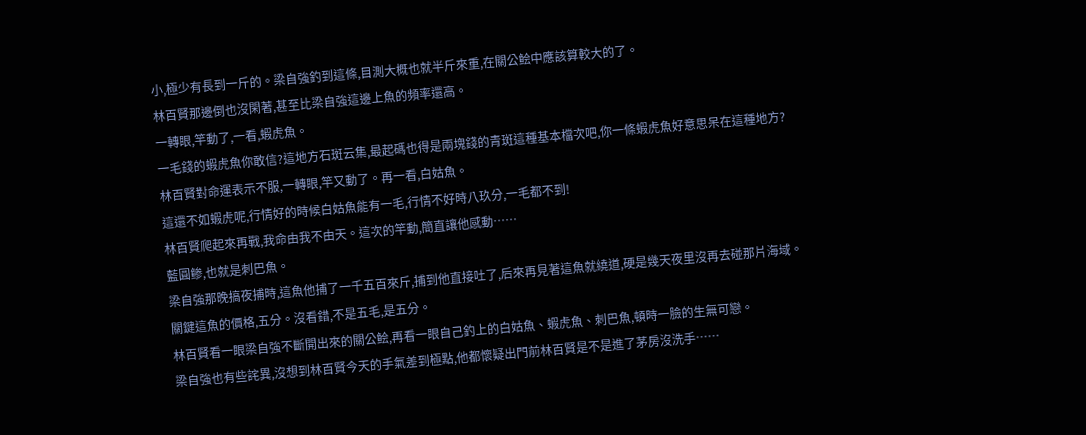小,極少有長到一斤的。梁自強釣到這條,目測大概也就半斤來重,在關公鲙中應該算較大的了。
林百賢那邊倒也沒閑著,甚至比梁自強這邊上魚的頻率還高。
一轉眼,竿動了,一看,蝦虎魚。
一毛錢的蝦虎魚你敢信?這地方石斑云集,最起碼也得是兩塊錢的青斑這種基本檔次吧,你一條蝦虎魚好意思呆在這種地方?
林百賢對命運表示不服,一轉眼,竿又動了。再一看,白姑魚。
這還不如蝦虎呢,行情好的時候白姑魚能有一毛,行情不好時八玖分,一毛都不到!
林百賢爬起來再戰,我命由我不由天。這次的竿動,簡直讓他感動……
藍圓鲹,也就是刺巴魚。
梁自強那晚搞夜捕時,這魚他捕了一千五百來斤,捕到他直接吐了,后來再見著這魚就繞道,硬是幾天夜里沒再去碰那片海域。
關鍵這魚的價格,五分。沒看錯,不是五毛,是五分。
林百賢看一眼梁自強不斷開出來的關公鲙,再看一眼自己釣上的白姑魚、蝦虎魚、刺巴魚,頓時一臉的生無可戀。
梁自強也有些詫異,沒想到林百賢今天的手氣差到極點,他都懷疑出門前林百賢是不是進了茅房沒洗手……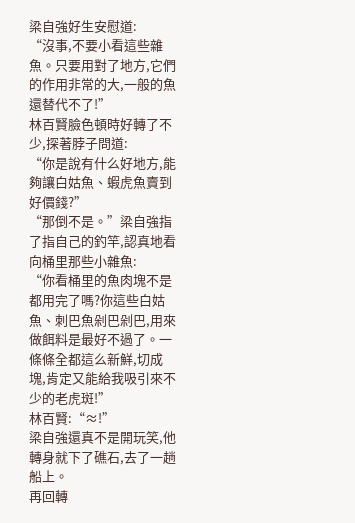梁自強好生安慰道:
“沒事,不要小看這些雜魚。只要用對了地方,它們的作用非常的大,一般的魚還替代不了!”
林百賢臉色頓時好轉了不少,探著脖子問道:
“你是說有什么好地方,能夠讓白姑魚、蝦虎魚賣到好價錢?”
“那倒不是。”梁自強指了指自己的釣竿,認真地看向桶里那些小雜魚:
“你看桶里的魚肉塊不是都用完了嗎?你這些白姑魚、刺巴魚剁巴剁巴,用來做餌料是最好不過了。一條條全都這么新鮮,切成塊,肯定又能給我吸引來不少的老虎斑!”
林百賢:“≈!”
梁自強還真不是開玩笑,他轉身就下了礁石,去了一趟船上。
再回轉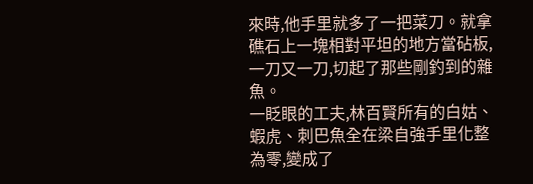來時,他手里就多了一把菜刀。就拿礁石上一塊相對平坦的地方當砧板,一刀又一刀,切起了那些剛釣到的雜魚。
一眨眼的工夫,林百賢所有的白姑、蝦虎、刺巴魚全在梁自強手里化整為零,變成了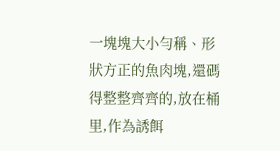一塊塊大小勻稱、形狀方正的魚肉塊,還碼得整整齊齊的,放在桶里,作為誘餌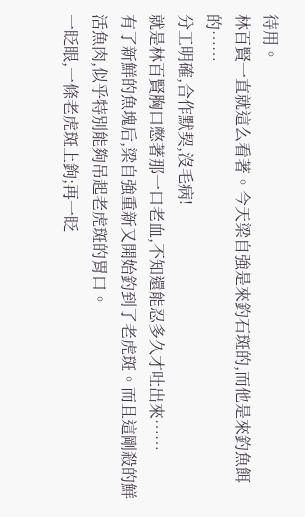待用。
林百賢一直就這么看著。今天梁自強是來釣石斑的,而他是來釣魚餌的……
分工明確,合作默契,沒毛病!
就是林百賢胸口憋著那一口老血,不知還能忍多久才吐出來……
有了新鮮的魚塊后,梁自強重新又開始釣到了老虎斑。而且這剛殺的鮮活魚肉,似乎特別能夠吊起老虎斑的胃口。
一眨眼,一條老虎斑上鉤;再一眨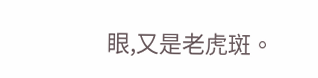眼,又是老虎斑。